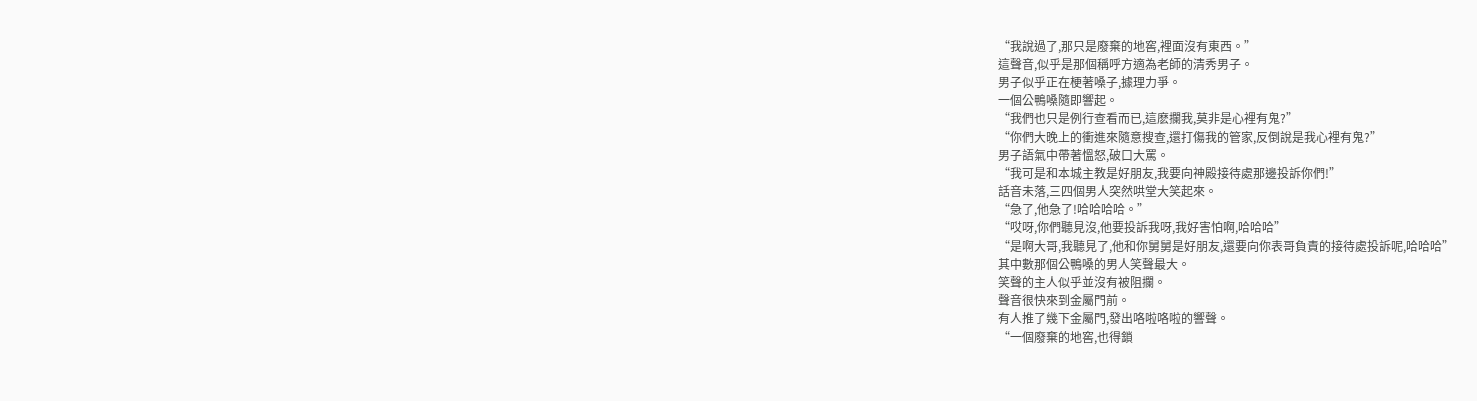“我說過了,那只是廢棄的地窖,裡面沒有東西。”
這聲音,似乎是那個稱呼方適為老師的清秀男子。
男子似乎正在梗著嗓子,據理力爭。
一個公鴨嗓隨即響起。
“我們也只是例行查看而已,這麽攔我,莫非是心裡有鬼?”
“你們大晚上的衝進來隨意搜查,還打傷我的管家,反倒說是我心裡有鬼?”
男子語氣中帶著慍怒,破口大罵。
“我可是和本城主教是好朋友,我要向神殿接待處那邊投訴你們!”
話音未落,三四個男人突然哄堂大笑起來。
“急了,他急了!哈哈哈哈。”
“哎呀,你們聽見沒,他要投訴我呀,我好害怕啊,哈哈哈”
“是啊大哥,我聽見了,他和你舅舅是好朋友,還要向你表哥負責的接待處投訴呢,哈哈哈”
其中數那個公鴨嗓的男人笑聲最大。
笑聲的主人似乎並沒有被阻攔。
聲音很快來到金屬門前。
有人推了幾下金屬門,發出咯啦咯啦的響聲。
“一個廢棄的地窖,也得鎖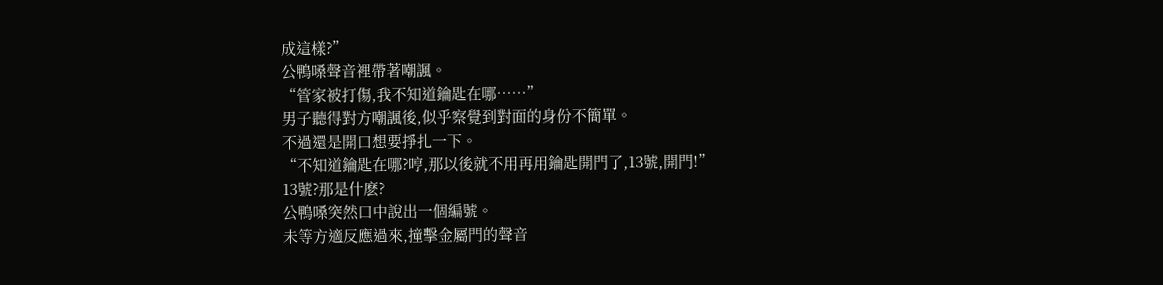成這樣?”
公鴨嗓聲音裡帶著嘲諷。
“管家被打傷,我不知道鑰匙在哪……”
男子聽得對方嘲諷後,似乎察覺到對面的身份不簡單。
不過還是開口想要掙扎一下。
“不知道鑰匙在哪?哼,那以後就不用再用鑰匙開門了,13號,開門!”
13號?那是什麽?
公鴨嗓突然口中說出一個編號。
未等方適反應過來,撞擊金屬門的聲音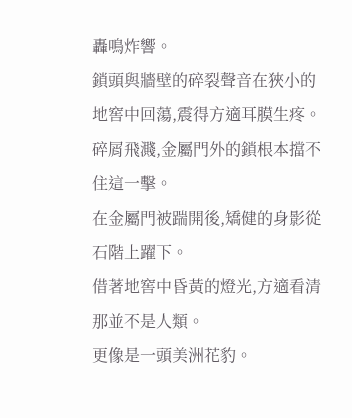轟鳴炸響。
鎖頭與牆壁的碎裂聲音在狹小的地窖中回蕩,震得方適耳膜生疼。
碎屑飛濺,金屬門外的鎖根本擋不住這一擊。
在金屬門被踹開後,矯健的身影從石階上躍下。
借著地窖中昏黃的燈光,方適看清那並不是人類。
更像是一頭美洲花豹。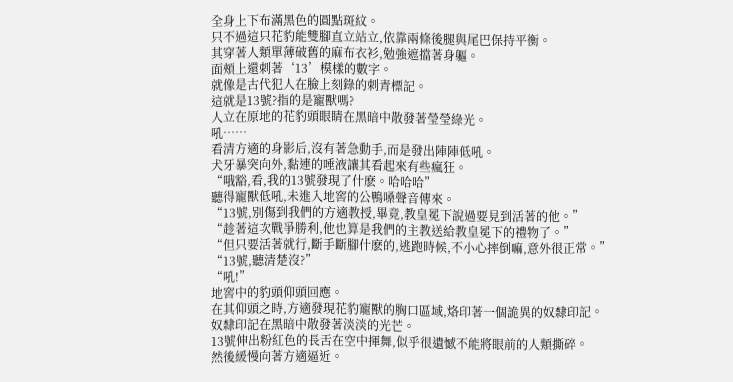全身上下布滿黑色的圓點斑紋。
只不過這只花豹能雙腳直立站立,依靠兩條後腿與尾巴保持平衡。
其穿著人類單薄破舊的麻布衣衫,勉強遮擋著身軀。
面頰上還刺著‘13’模樣的數字。
就像是古代犯人在臉上刻錄的刺青標記。
這就是13號?指的是寵獸嗎?
人立在原地的花豹頭眼睛在黑暗中散發著瑩瑩綠光。
吼……
看清方適的身影后,沒有著急動手,而是發出陣陣低吼。
犬牙暴突向外,黏連的唾液讓其看起來有些瘋狂。
“哦豁,看,我的13號發現了什麽。哈哈哈”
聽得寵獸低吼,未進入地窖的公鴨嗓聲音傳來。
“13號,別傷到我們的方適教授,畢竟,教皇冕下說過要見到活著的他。”
“趁著這次戰爭勝利,他也算是我們的主教送給教皇冕下的禮物了。”
“但只要活著就行,斷手斷腳什麽的,逃跑時候,不小心摔倒嘛,意外很正常。”
“13號,聽清楚沒?”
“吼!”
地窖中的豹頭仰頭回應。
在其仰頭之時,方適發現花豹寵獸的胸口區域,烙印著一個詭異的奴隸印記。
奴隸印記在黑暗中散發著淡淡的光芒。
13號伸出粉紅色的長舌在空中揮舞,似乎很遺憾不能將眼前的人類撕碎。
然後緩慢向著方適逼近。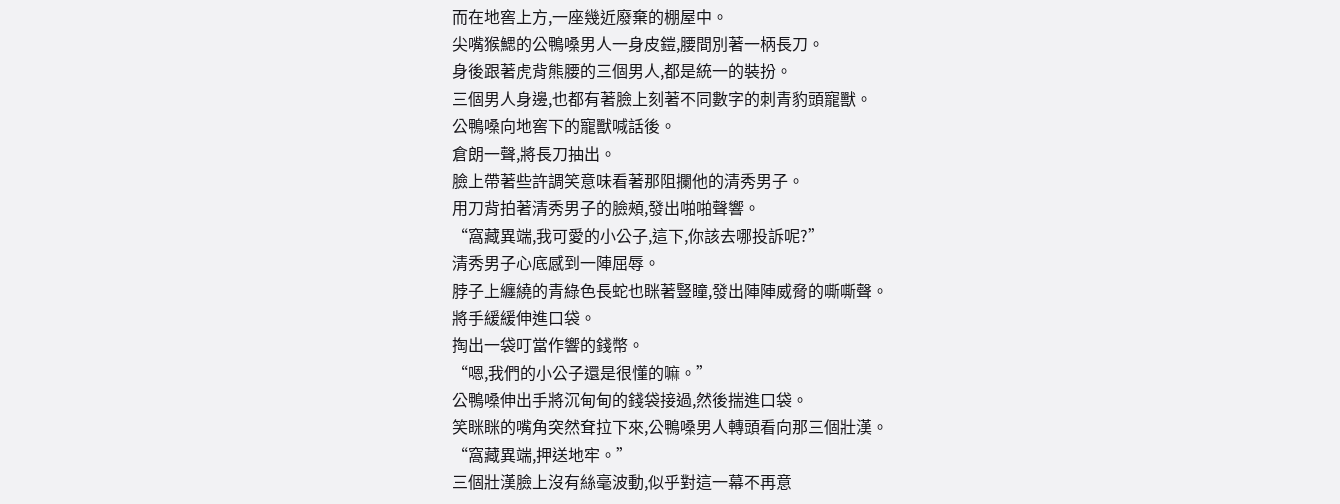而在地窖上方,一座幾近廢棄的棚屋中。
尖嘴猴鰓的公鴨嗓男人一身皮鎧,腰間別著一柄長刀。
身後跟著虎背熊腰的三個男人,都是統一的裝扮。
三個男人身邊,也都有著臉上刻著不同數字的刺青豹頭寵獸。
公鴨嗓向地窖下的寵獸喊話後。
倉朗一聲,將長刀抽出。
臉上帶著些許調笑意味看著那阻攔他的清秀男子。
用刀背拍著清秀男子的臉頰,發出啪啪聲響。
“窩藏異端,我可愛的小公子,這下,你該去哪投訴呢?”
清秀男子心底感到一陣屈辱。
脖子上纏繞的青綠色長蛇也眯著豎瞳,發出陣陣威脅的嘶嘶聲。
將手緩緩伸進口袋。
掏出一袋叮當作響的錢幣。
“嗯,我們的小公子還是很懂的嘛。”
公鴨嗓伸出手將沉甸甸的錢袋接過,然後揣進口袋。
笑眯眯的嘴角突然耷拉下來,公鴨嗓男人轉頭看向那三個壯漢。
“窩藏異端,押送地牢。”
三個壯漢臉上沒有絲毫波動,似乎對這一幕不再意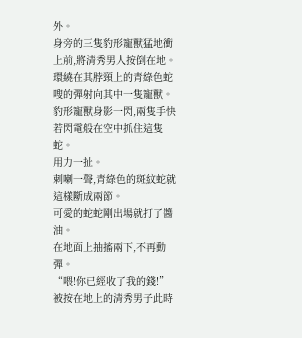外。
身旁的三隻豹形寵獸猛地衝上前,將清秀男人按倒在地。
環繞在其脖頸上的青綠色蛇嗖的彈射向其中一隻寵獸。
豹形寵獸身影一閃,兩隻手快若閃電般在空中抓住這隻蛇。
用力一扯。
刺喇一聲,青綠色的斑紋蛇就這樣斷成兩節。
可愛的蛇蛇剛出場就打了醬油。
在地面上抽搐兩下,不再動彈。
“喂!你已經收了我的錢!”
被按在地上的清秀男子此時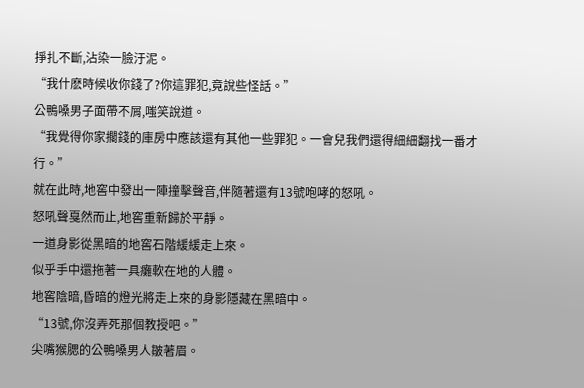掙扎不斷,沾染一臉汙泥。
“我什麽時候收你錢了?你這罪犯,竟說些怪話。”
公鴨嗓男子面帶不屑,嗤笑說道。
“我覺得你家擱錢的庫房中應該還有其他一些罪犯。一會兒我們還得細細翻找一番才行。”
就在此時,地窖中發出一陣撞擊聲音,伴隨著還有13號咆哮的怒吼。
怒吼聲戛然而止,地窖重新歸於平靜。
一道身影從黑暗的地窖石階緩緩走上來。
似乎手中還拖著一具癱軟在地的人體。
地窖陰暗,昏暗的燈光將走上來的身影隱藏在黑暗中。
“13號,你沒弄死那個教授吧。”
尖嘴猴腮的公鴨嗓男人皺著眉。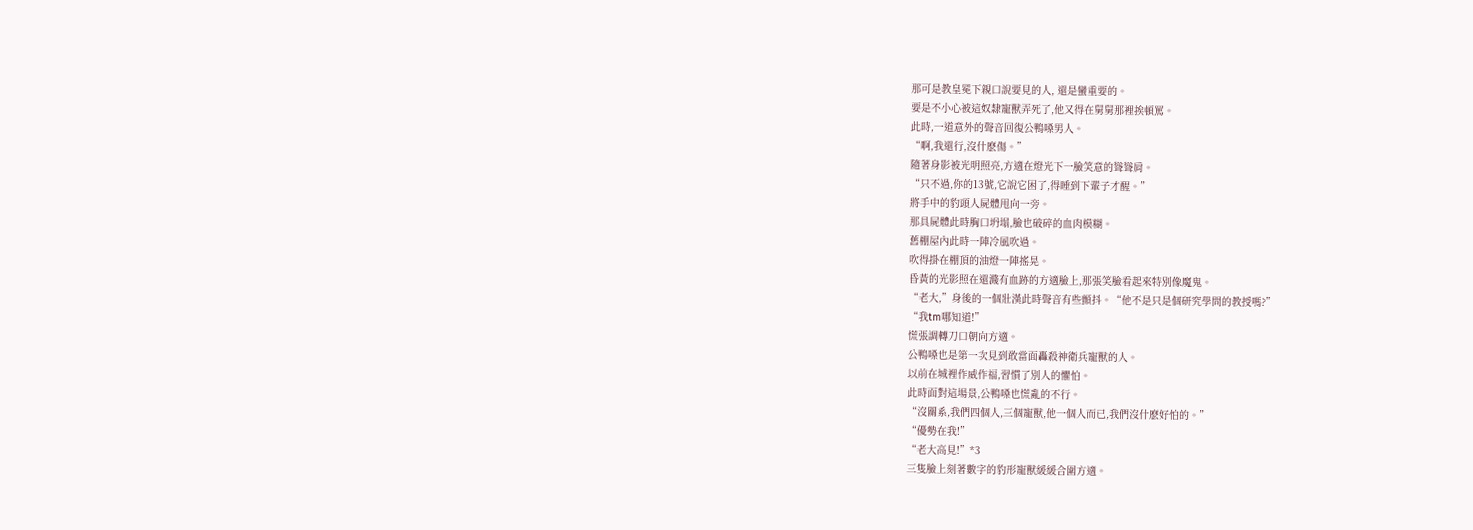那可是教皇冕下親口說要見的人, 還是蠻重要的。
要是不小心被這奴隸寵獸弄死了,他又得在舅舅那裡挨頓罵。
此時,一道意外的聲音回復公鴨嗓男人。
“啊,我還行,沒什麽傷。”
隨著身影被光明照亮,方適在燈光下一臉笑意的聳聳肩。
“只不過,你的13號,它說它困了,得睡到下輩子才醒。”
將手中的豹頭人屍體甩向一旁。
那具屍體此時胸口坍塌,臉也破碎的血肉模糊。
舊棚屋內此時一陣冷風吹過。
吹得掛在棚頂的油燈一陣搖晃。
昏黃的光影照在還濺有血跡的方適臉上,那張笑臉看起來特別像魔鬼。
“老大,”身後的一個壯漢此時聲音有些顫抖。“他不是只是個研究學問的教授嗎?”
“我tm哪知道!”
慌張調轉刀口朝向方適。
公鴨嗓也是第一次見到敢當面轟殺神衛兵寵獸的人。
以前在城裡作威作福,習慣了別人的懼怕。
此時面對這場景,公鴨嗓也慌亂的不行。
“沒關系,我們四個人,三個寵獸,他一個人而已,我們沒什麽好怕的。”
“優勢在我!”
“老大高見!”*3
三隻臉上刻著數字的豹形寵獸緩緩合圍方適。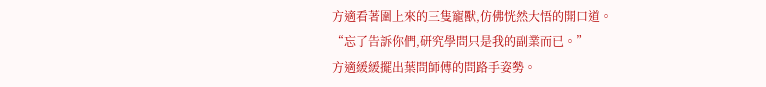方適看著圍上來的三隻寵獸,仿佛恍然大悟的開口道。
“忘了告訴你們,研究學問只是我的副業而已。”
方適緩緩擺出葉問師傅的問路手姿勢。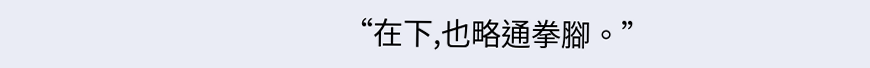“在下,也略通拳腳。”